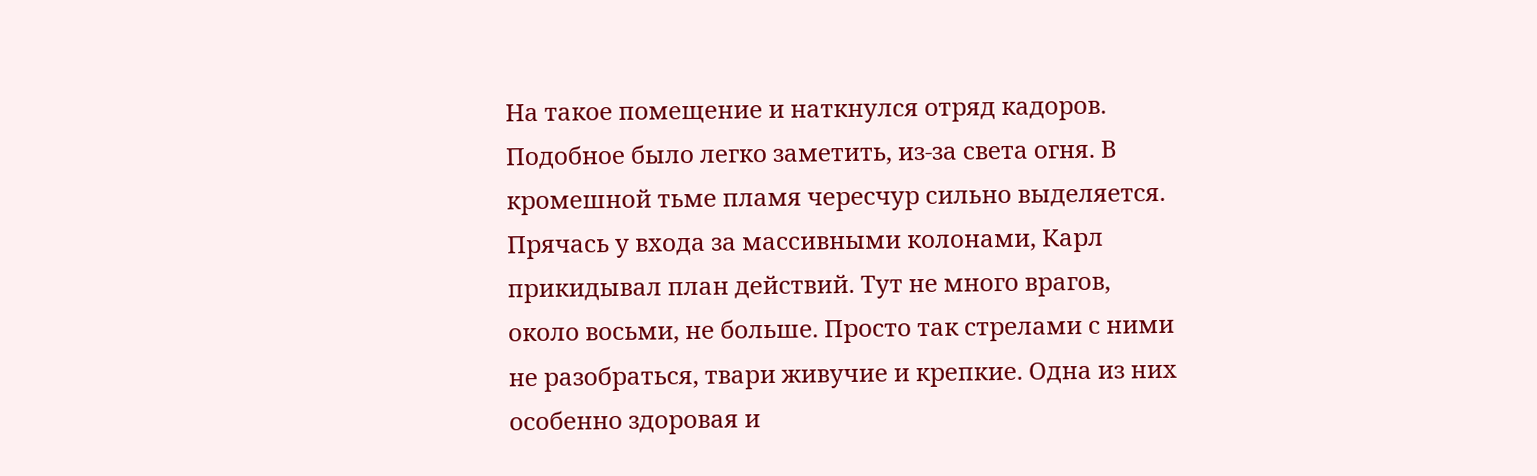На такое помещение и наткнулся отряд кадоров. Подобное было легко заметить, из-за света огня. В кромешной тьме пламя чересчур сильно выделяется.
Прячась у входа за массивными колонами, Карл прикидывал план действий. Тут не много врагов, около восьми, не больше. Просто так стрелами с ними не разобраться, твари живучие и крепкие. Одна из них особенно здоровая и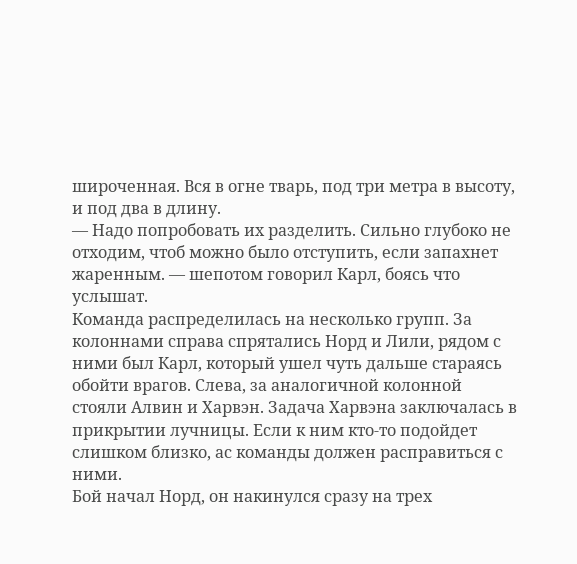широченная. Вся в огне тварь, под три метра в высоту, и под два в длину.
— Надо попробовать их разделить. Сильно глубоко не отходим, чтоб можно было отступить, если запахнет жаренным. — шепотом говорил Карл, боясь что услышат.
Команда распределилась на несколько групп. За колоннами справа спрятались Норд и Лили, рядом с ними был Карл, который ушел чуть дальше стараясь обойти врагов. Слева, за аналогичной колонной стояли Алвин и Харвэн. Задача Харвэна заключалась в прикрытии лучницы. Если к ним кто-то подойдет слишком близко, ас команды должен расправиться с ними.
Бой начал Норд, он накинулся сразу на трех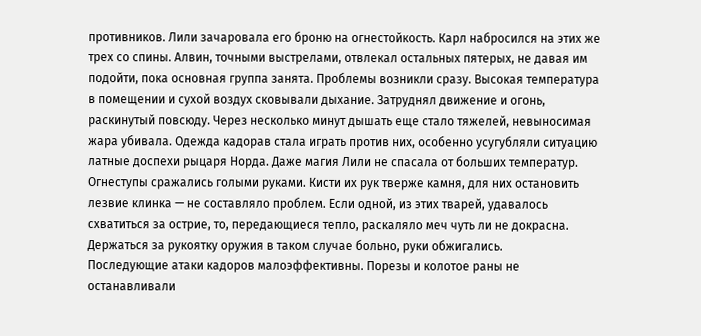противников. Лили зачаровала его броню на огнестойкость. Карл набросился на этих же трех со спины. Алвин, точными выстрелами, отвлекал остальных пятерых, не давая им подойти, пока основная группа занята. Проблемы возникли сразу. Высокая температура в помещении и сухой воздух сковывали дыхание. Затруднял движение и огонь, раскинутый повсюду. Через несколько минут дышать еще стало тяжелей, невыносимая жара убивала. Одежда кадорав стала играть против них, особенно усугубляли ситуацию латные доспехи рыцаря Норда. Даже магия Лили не спасала от больших температур.
Огнеступы сражались голыми руками. Кисти их рук тверже камня, для них остановить лезвие клинка — не составляло проблем. Если одной, из этих тварей, удавалось схватиться за острие, то, передающиеся тепло, раскаляло меч чуть ли не докрасна. Держаться за рукоятку оружия в таком случае больно, руки обжигались.
Последующие атаки кадоров малоэффективны. Порезы и колотое раны не останавливали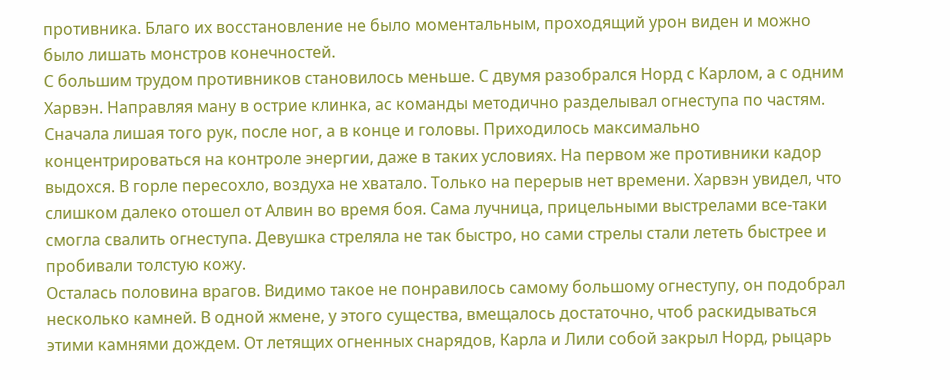противника. Благо их восстановление не было моментальным, проходящий урон виден и можно было лишать монстров конечностей.
С большим трудом противников становилось меньше. С двумя разобрался Норд с Карлом, а с одним Харвэн. Направляя ману в острие клинка, ас команды методично разделывал огнеступа по частям. Сначала лишая того рук, после ног, а в конце и головы. Приходилось максимально концентрироваться на контроле энергии, даже в таких условиях. На первом же противники кадор выдохся. В горле пересохло, воздуха не хватало. Только на перерыв нет времени. Харвэн увидел, что слишком далеко отошел от Алвин во время боя. Сама лучница, прицельными выстрелами все-таки смогла свалить огнеступа. Девушка стреляла не так быстро, но сами стрелы стали лететь быстрее и пробивали толстую кожу.
Осталась половина врагов. Видимо такое не понравилось самому большому огнеступу, он подобрал несколько камней. В одной жмене, у этого существа, вмещалось достаточно, чтоб раскидываться этими камнями дождем. От летящих огненных снарядов, Карла и Лили собой закрыл Норд, рыцарь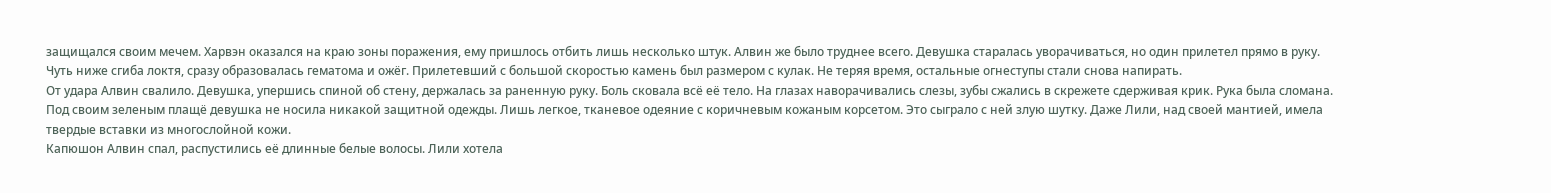защищался своим мечем. Харвэн оказался на краю зоны поражения, ему пришлось отбить лишь несколько штук. Алвин же было труднее всего. Девушка старалась уворачиваться, но один прилетел прямо в руку. Чуть ниже сгиба локтя, сразу образовалась гематома и ожёг. Прилетевший с большой скоростью камень был размером с кулак. Не теряя время, остальные огнеступы стали снова напирать.
От удара Алвин свалило. Девушка, упершись спиной об стену, держалась за раненную руку. Боль сковала всё её тело. На глазах наворачивались слезы, зубы сжались в скрежете сдерживая крик. Рука была сломана. Под своим зеленым плащё девушка не носила никакой защитной одежды. Лишь легкое, тканевое одеяние с коричневым кожаным корсетом. Это сыграло с ней злую шутку. Даже Лили, над своей мантией, имела твердые вставки из многослойной кожи.
Капюшон Алвин спал, распустились её длинные белые волосы. Лили хотела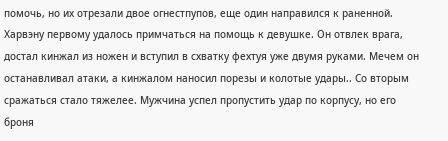помочь, но их отрезали двое огнестпупов, еще один направился к раненной. Харвэну первому удалось примчаться на помощь к девушке. Он отвлек врага, достал кинжал из ножен и вступил в схватку фехтуя уже двумя руками. Мечем он останавливал атаки, а кинжалом наносил порезы и колотые удары.. Со вторым сражаться стало тяжелее. Мужчина успел пропустить удар по корпусу, но его броня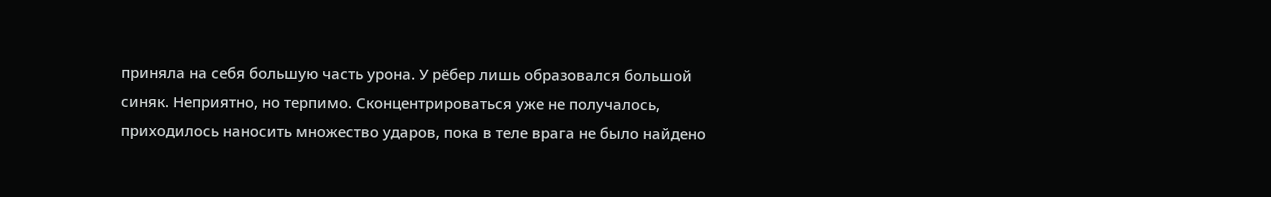приняла на себя большую часть урона. У рёбер лишь образовался большой синяк. Неприятно, но терпимо. Сконцентрироваться уже не получалось, приходилось наносить множество ударов, пока в теле врага не было найдено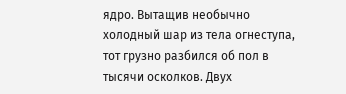ядро. Вытащив необычно холодный шар из тела огнеступа, тот грузно разбился об пол в тысячи осколков. Двух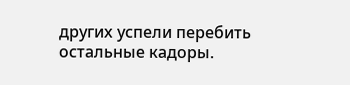других успели перебить остальные кадоры.